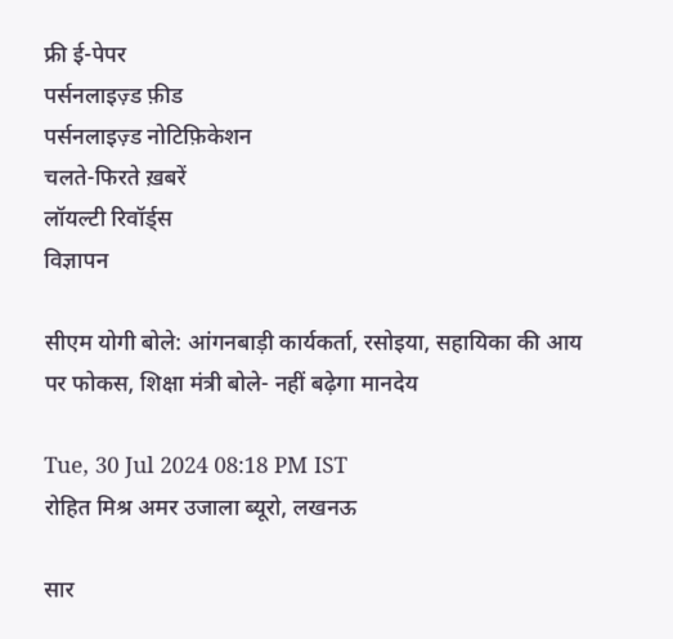फ्री ई-पेपर
पर्सनलाइज़्ड फ़ीड
पर्सनलाइज़्ड नोटिफ़िकेशन
चलते-फिरते ख़बरें
लॉयल्टी रिवॉर्ड्स
विज्ञापन

सीएम योगी बोले: आंगनबाड़ी कार्यकर्ता, रसोइया, सहायिका की आय पर फोकस, शिक्षा मंत्री बोले- नहीं बढ़ेगा मानदेय

Tue, 30 Jul 2024 08:18 PM IST
रोहित मिश्र अमर उजाला ब्यूरो, लखनऊ

सार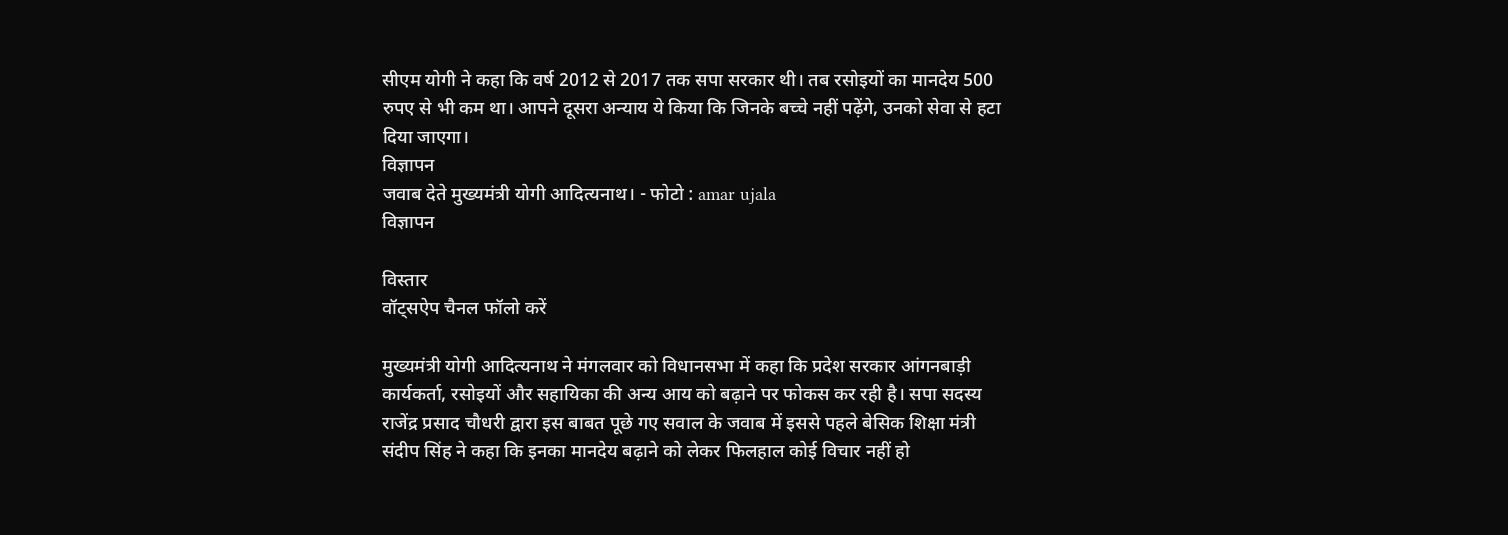सीएम योगी ने कहा कि वर्ष 2012 से 2017 तक सपा सरकार थी। तब रसोइयों का मानदेय 500 रुपए से भी कम था। आपने दूसरा अन्याय ये किया कि जिनके बच्चे नहीं पढ़ेंगे, उनको सेवा से हटा दिया जाएगा।
विज्ञापन
जवाब देते मुख्यमंत्री योगी आदित्यनाथ। - फोटो : amar ujala
विज्ञापन

विस्तार
वॉट्सऐप चैनल फॉलो करें

मुख्यमंत्री योगी आदित्यनाथ ने मंगलवार को विधानसभा में कहा कि प्रदेश सरकार आंगनबाड़ी कार्यकर्ता, रसोइयों और सहायिका की अन्य आय को बढ़ाने पर फोकस कर रही है। सपा सदस्य राजेंद्र प्रसाद चौधरी द्वारा इस बाबत पूछे गए सवाल के जवाब में इससे पहले बेसिक शिक्षा मंत्री संदीप सिंह ने कहा कि इनका मानदेय बढ़ाने को लेकर फिलहाल कोई विचार नहीं हो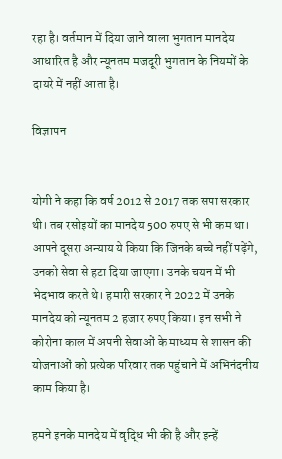रहा है। वर्तमान में दिया जाने वाला भुगतान मानदेय आधारित है और न्यूनतम मजदूरी भुगतान के नियमों के दायरे में नहीं आता है।

विज्ञापन


योगी ने कहा कि वर्ष 2012 से 2017 तक सपा सरकार थी। तब रसोइयों का मानदेय 500 रुपए से भी कम था। आपने दूसरा अन्याय ये किया कि जिनके बच्चे नहीं पढ़ेंगे, उनको सेवा से हटा दिया जाएगा। उनके चयन में भी भेदभाव करते थे। हमारी सरकार ने 2022 में उनके मानदेय को न्यूनतम 2 हजार रुपए किया। इन सभी ने कोरोना काल में अपनी सेवाओं के माध्यम से शासन की योजनाओं को प्रत्येक परिवार तक पहुंचाने में अभिनंदनीय काम किया है।

हमने इनके मानदेय में वृद्धि भी की है और इन्हें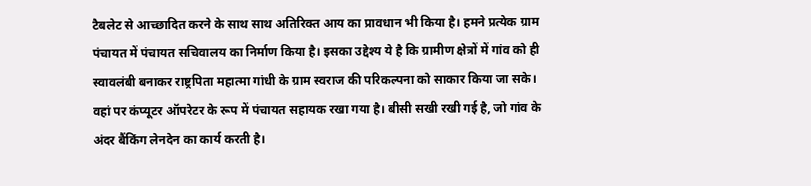टैबलेट से आच्छादित करने के साथ साथ अतिरिक्त आय का प्रावधान भी किया है। हमने प्रत्येक ग्राम पंचायत में पंचायत सचिवालय का निर्माण किया है। इसका उद्देश्य ये है कि ग्रामीण क्षेत्रों में गांव को ही स्वावलंबी बनाकर राष्ट्रपिता महात्मा गांधी के ग्राम स्वराज की परिकल्पना को साकार किया जा सके। वहां पर कंप्यूटर ऑपरेटर के रूप में पंचायत सहायक रखा गया है। बीसी सखी रखी गई है, जो गांव के अंदर बैंकिंग लेनदेन का कार्य करती है।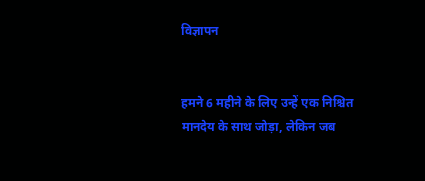विज्ञापन


हमने 6 महीने के लिए उन्हें एक निश्चित मानदेय के साथ जोड़ा, लेकिन जब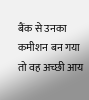बैंक से उनका कमीशन बन गया तो वह अच्छी आय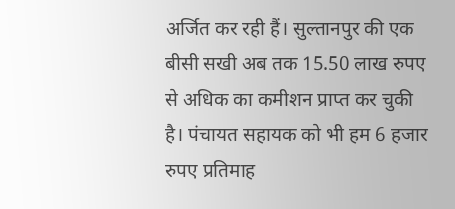अर्जित कर रही हैं। सुल्तानपुर की एक बीसी सखी अब तक 15.50 लाख रुपए से अधिक का कमीशन प्राप्त कर चुकी है। पंचायत सहायक को भी हम 6 हजार रुपए प्रतिमाह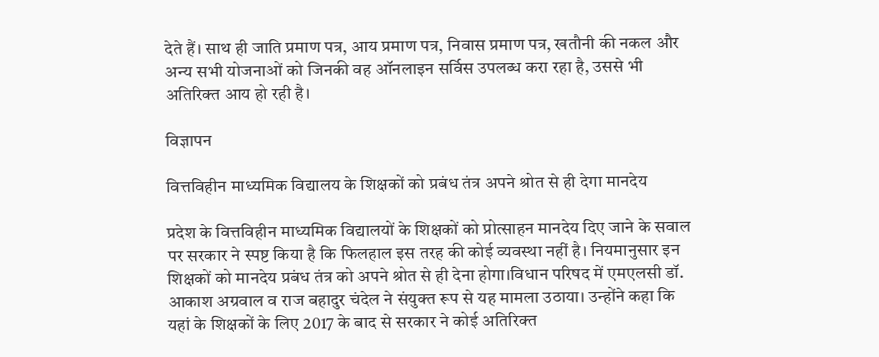देते हैं। साथ ही जाति प्रमाण पत्र, आय प्रमाण पत्र, निवास प्रमाण पत्र, खतौनी की नकल और अन्य सभी योजनाओं को जिनकी वह ऑनलाइन सर्विस उपलब्ध करा रहा है, उससे भी अतिरिक्त आय हो रही है।

विज्ञापन

वित्तविहीन माध्यमिक विद्यालय के शिक्षकों को प्रबंध तंत्र अपने श्रोत से ही देगा मानदेय

प्रदेश के वित्तविहीन माध्यमिक विद्यालयों के शिक्षकों को प्रोत्साहन मानदेय दिए जाने के सवाल पर सरकार ने स्पष्ट किया है कि फिलहाल इस तरह की कोई व्यवस्था नहीं है। नियमानुसार इन शिक्षकों को मानदेय प्रबंध तंत्र को अपने श्रोत से ही देना होगा।विधान परिषद में एमएलसी डॉ. आकाश अग्रवाल व राज बहादुर चंदेल ने संयुक्त रूप से यह मामला उठाया। उन्होंने कहा कि यहां के शिक्षकों के लिए 2017 के बाद से सरकार ने कोई अतिरिक्त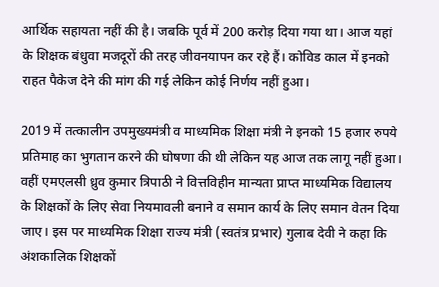आर्थिक सहायता नहीं की है। जबकि पूर्व में 200 करोड़ दिया गया था। आज यहां के शिक्षक बंधुवा मजदूरों की तरह जीवनयापन कर रहे हैं। कोविड काल में इनको राहत पैकेज देने की मांग की गई लेकिन कोई निर्णय नहीं हुआ।

2019 में तत्कालीन उपमुख्यमंत्री व माध्यमिक शिक्षा मंत्री ने इनको 15 हजार रुपये प्रतिमाह का भुगतान करने की घोषणा की थी लेकिन यह आज तक लागू नहीं हुआ। वहीं एमएलसी ध्रुव कुमार त्रिपाठी ने वित्तविहीन मान्यता प्राप्त माध्यमिक विद्यालय के शिक्षकों के लिए सेवा नियमावली बनाने व समान कार्य के लिए समान वेतन दिया जाए। इस पर माध्यमिक शिक्षा राज्य मंत्री (स्वतंत्र प्रभार) गुलाब देवी ने कहा कि अंशकालिक शिक्षकों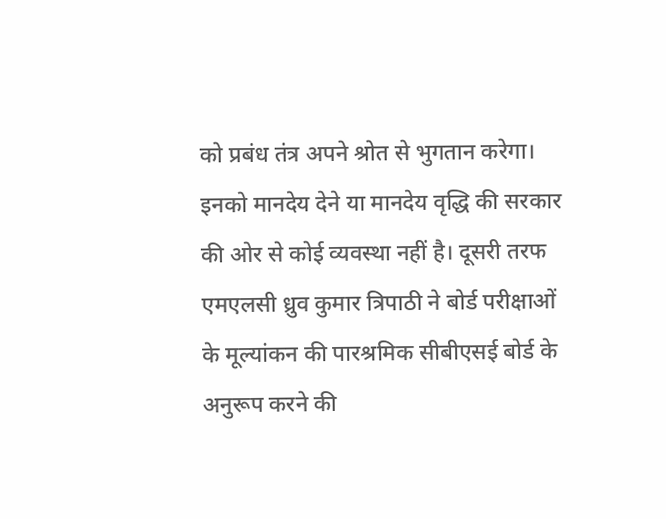को प्रबंध तंत्र अपने श्रोत से भुगतान करेगा। इनको मानदेय देने या मानदेय वृद्धि की सरकार की ओर से कोई व्यवस्था नहीं है। दूसरी तरफ एमएलसी ध्रुव कुमार त्रिपाठी ने बोर्ड परीक्षाओं के मूल्यांकन की पारश्रमिक सीबीएसई बोर्ड के अनुरूप करने की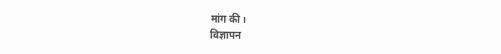मांग की।
विज्ञापन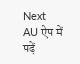Next
AU ऐप में पढ़ें